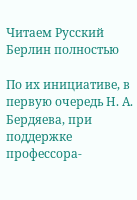Читаем Русский Берлин полностью

По их инициативе, в первую очередь Н. А. Бердяева, при поддержке профессора-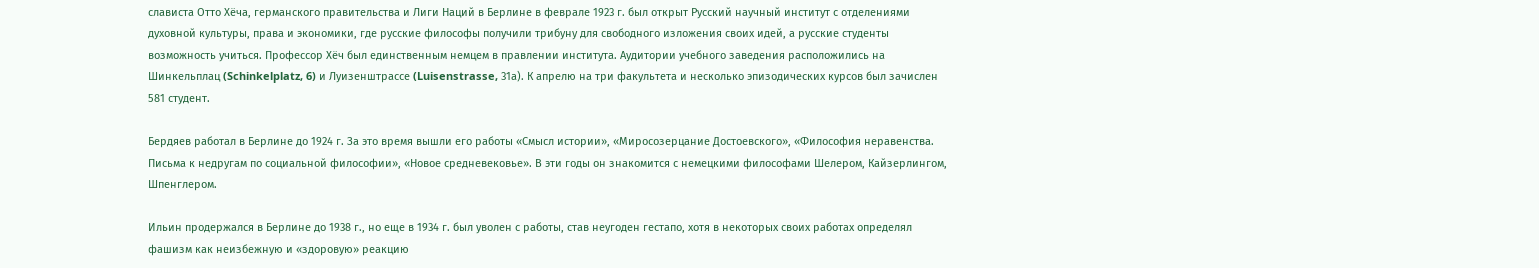слависта Отто Хёча, германского правительства и Лиги Наций в Берлине в феврале 1923 г. был открыт Русский научный институт с отделениями духовной культуры, права и экономики, где русские философы получили трибуну для свободного изложения своих идей, а русские студенты возможность учиться. Профессор Хёч был единственным немцем в правлении института. Аудитории учебного заведения расположились на Шинкельплац (Schinkelplatz, 6) и Луизенштрассе (Luisenstrasse, 31а). К апрелю на три факультета и несколько эпизодических курсов был зачислен 581 студент.

Бердяев работал в Берлине до 1924 г. За это время вышли его работы «Смысл истории», «Миросозерцание Достоевского», «Философия неравенства. Письма к недругам по социальной философии», «Новое средневековье». В эти годы он знакомится с немецкими философами Шелером, Кайзерлингом, Шпенглером.

Ильин продержался в Берлине до 1938 г., но еще в 1934 г. был уволен с работы, став неугоден гестапо, хотя в некоторых своих работах определял фашизм как неизбежную и «здоровую» реакцию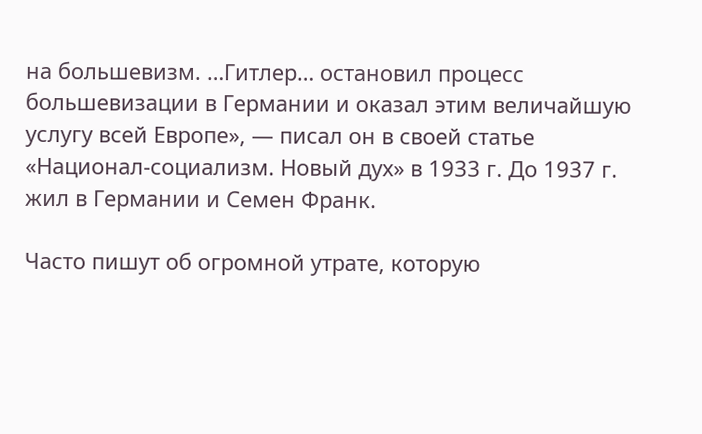на большевизм. …Гитлер… остановил процесс большевизации в Германии и оказал этим величайшую услугу всей Европе», — писал он в своей статье «Национал-социализм. Новый дух» в 1933 г. До 1937 г. жил в Германии и Семен Франк.

Часто пишут об огромной утрате, которую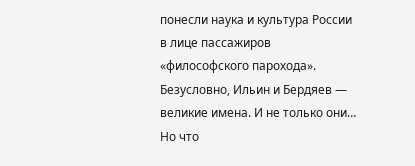понесли наука и культура России в лице пассажиров «философского парохода». Безусловно, Ильин и Бердяев — великие имена. И не только они… Но что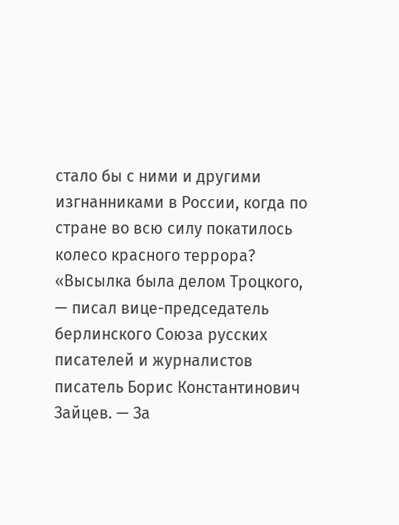стало бы с ними и другими изгнанниками в России, когда по стране во всю силу покатилось колесо красного террора? «Высылка была делом Троцкого, — писал вице-председатель берлинского Союза русских писателей и журналистов писатель Борис Константинович Зайцев. — За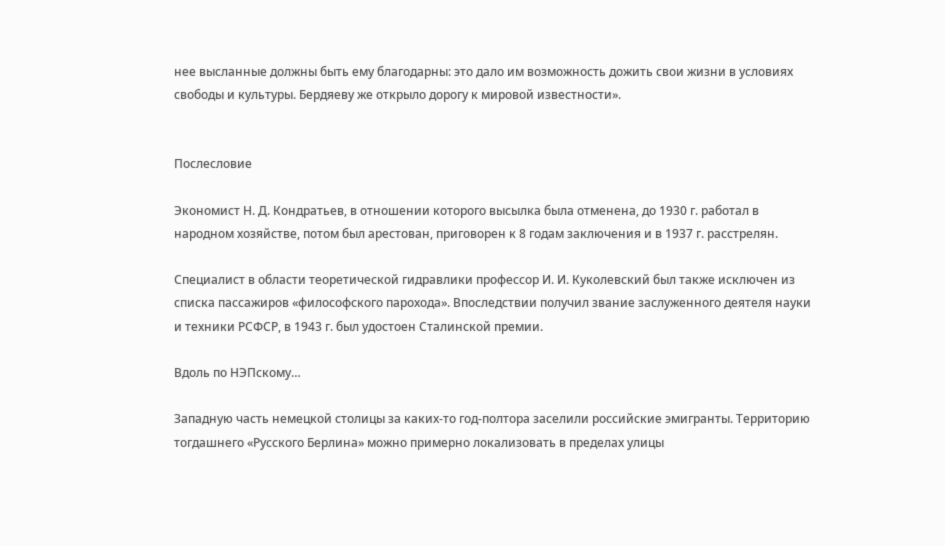нее высланные должны быть ему благодарны: это дало им возможность дожить свои жизни в условиях свободы и культуры. Бердяеву же открыло дорогу к мировой известности».


Послесловие

Экономист Н. Д. Кондратьев, в отношении которого высылка была отменена, до 1930 г. работал в народном хозяйстве, потом был арестован, приговорен к 8 годам заключения и в 1937 г. расстрелян.

Специалист в области теоретической гидравлики профессор И. И. Куколевский был также исключен из списка пассажиров «философского парохода». Впоследствии получил звание заслуженного деятеля науки и техники РСФСР, в 1943 г. был удостоен Сталинской премии.

Вдоль по НЭПскому…

Западную часть немецкой столицы за каких-то год-полтора заселили российские эмигранты. Территорию тогдашнего «Русского Берлина» можно примерно локализовать в пределах улицы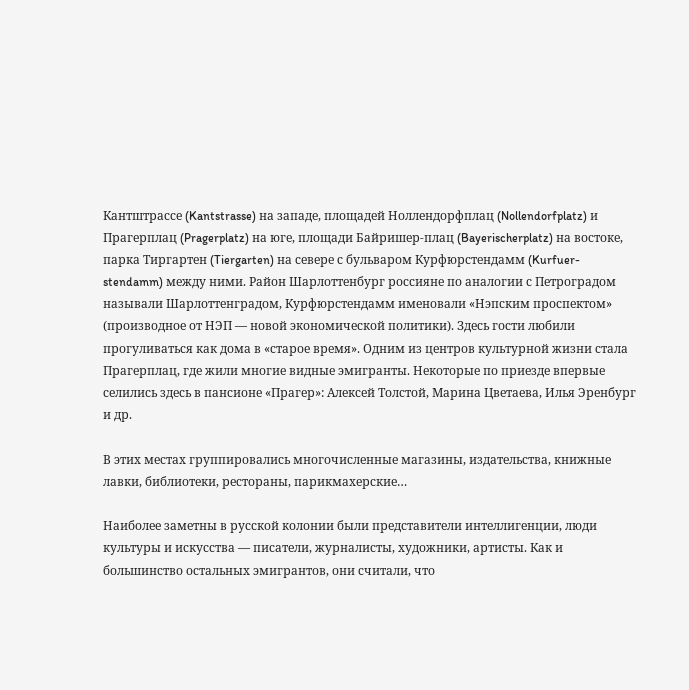Кантштрассе (Kantstrasse) на западе, площадей Ноллендорфплац (Nollendorfplatz) и Прагерплац (Pragerplatz) на юге, площади Байришер-плац (Bayerischerplatz) на востоке, парка Тиргартен (Tiergarten) на севере с бульваром Курфюрстендамм (Kurfuer-stendamm) между ними. Район Шарлоттенбург россияне по аналогии с Петроградом называли Шарлоттенградом, Курфюрстендамм именовали «Нэпским проспектом» (производное от НЭП — новой экономической политики). Здесь гости любили прогуливаться как дома в «старое время». Одним из центров культурной жизни стала Прагерплац, где жили многие видные эмигранты. Некоторые по приезде впервые селились здесь в пансионе «Прагер»: Алексей Толстой, Марина Цветаева, Илья Эренбург и др.

В этих местах группировались многочисленные магазины, издательства, книжные лавки, библиотеки, рестораны, парикмахерские…

Наиболее заметны в русской колонии были представители интеллигенции, люди культуры и искусства — писатели, журналисты, художники, артисты. Как и большинство остальных эмигрантов, они считали, что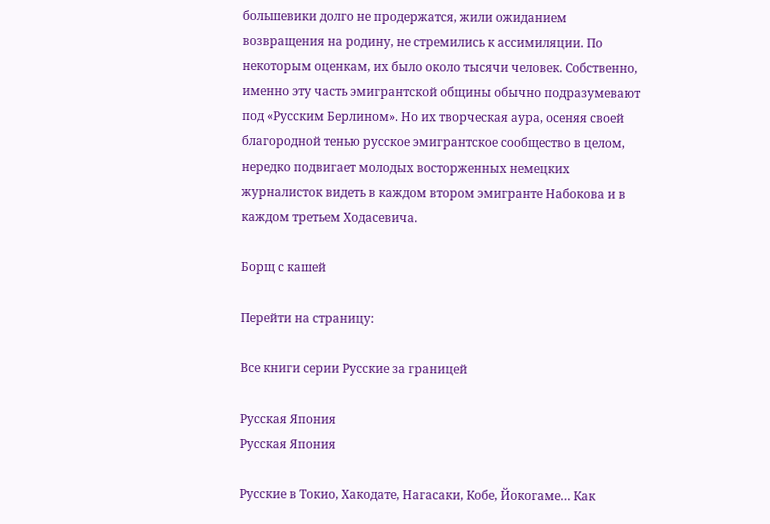большевики долго не продержатся, жили ожиданием возвращения на родину, не стремились к ассимиляции. По некоторым оценкам, их было около тысячи человек. Собственно, именно эту часть эмигрантской общины обычно подразумевают под «Русским Берлином». Но их творческая аура, осеняя своей благородной тенью русское эмигрантское сообщество в целом, нередко подвигает молодых восторженных немецких журналисток видеть в каждом втором эмигранте Набокова и в каждом третьем Ходасевича.

Борщ с кашей

Перейти на страницу:

Все книги серии Русские за границей

Русская Япония
Русская Япония

Русские в Токио, Хакодате, Нагасаки, Кобе, Йокогаме… Как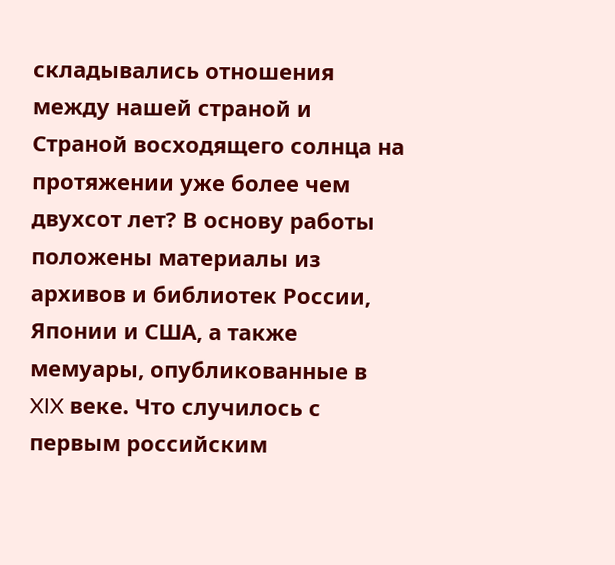складывались отношения между нашей страной и Страной восходящего солнца на протяжении уже более чем двухсот лет? В основу работы положены материалы из архивов и библиотек России, Японии и США, а также мемуары, опубликованные в XIX веке. Что случилось с первым российским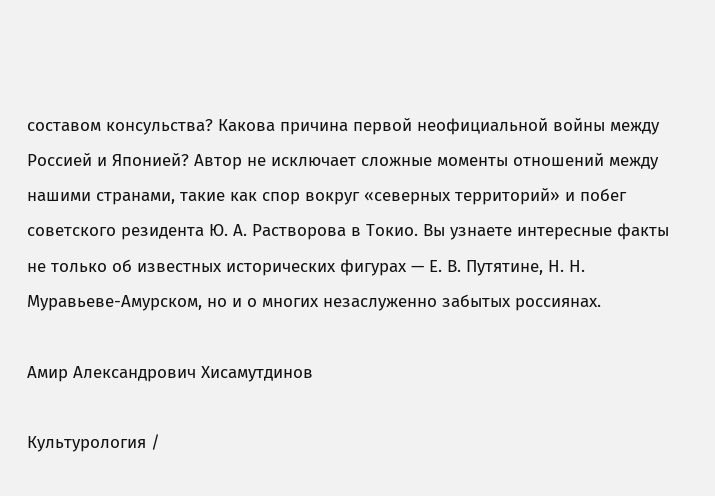составом консульства? Какова причина первой неофициальной войны между Россией и Японией? Автор не исключает сложные моменты отношений между нашими странами, такие как спор вокруг «северных территорий» и побег советского резидента Ю. А. Растворова в Токио. Вы узнаете интересные факты не только об известных исторических фигурах — Е. В. Путятине, Н. Н. Муравьеве-Амурском, но и о многих незаслуженно забытых россиянах.

Амир Александрович Хисамутдинов

Культурология /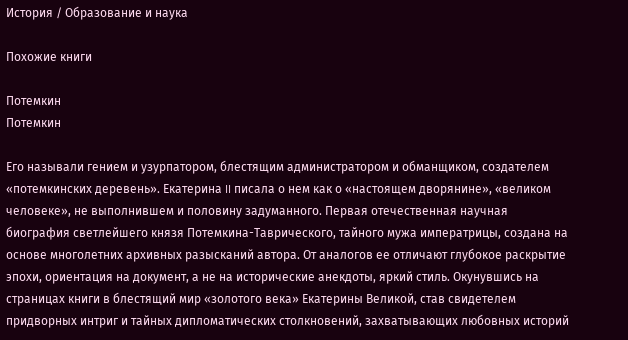История / Образование и наука

Похожие книги

Потемкин
Потемкин

Его называли гением и узурпатором, блестящим администратором и обманщиком, создателем «потемкинских деревень». Екатерина II писала о нем как о «настоящем дворянине», «великом человеке», не выполнившем и половину задуманного. Первая отечественная научная биография светлейшего князя Потемкина-Таврического, тайного мужа императрицы, создана на основе многолетних архивных разысканий автора. От аналогов ее отличают глубокое раскрытие эпохи, ориентация на документ, а не на исторические анекдоты, яркий стиль. Окунувшись на страницах книги в блестящий мир «золотого века» Екатерины Великой, став свидетелем придворных интриг и тайных дипломатических столкновений, захватывающих любовных историй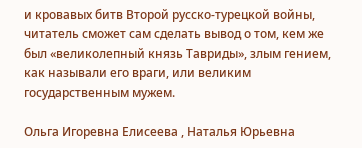и кровавых битв Второй русско-турецкой войны, читатель сможет сам сделать вывод о том, кем же был «великолепный князь Тавриды», злым гением, как называли его враги, или великим государственным мужем.

Ольга Игоревна Елисеева , Наталья Юрьевна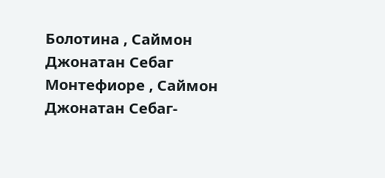Болотина , Саймон Джонатан Себаг Монтефиоре , Саймон Джонатан Себаг-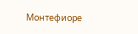Монтефиоре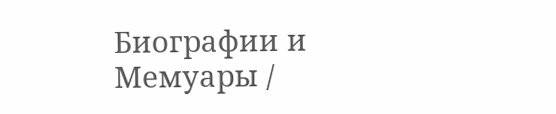Биографии и Мемуары /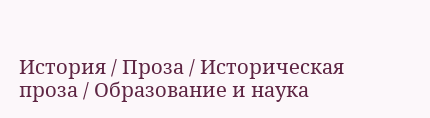История / Проза / Историческая проза / Образование и наука